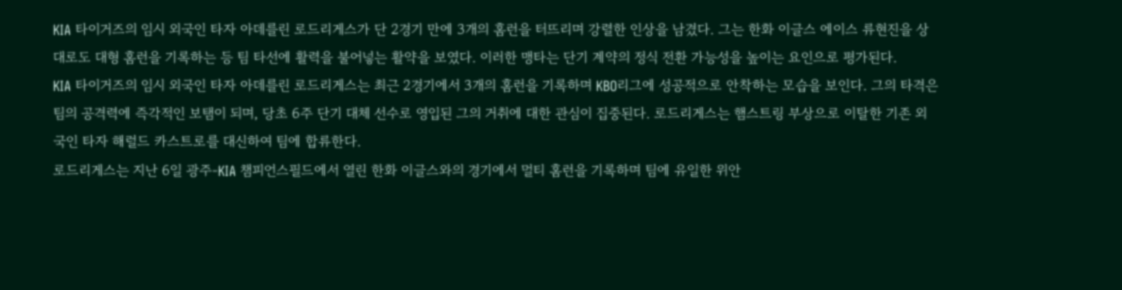KIA 타이거즈의 임시 외국인 타자 아데를린 로드리게스가 단 2경기 만에 3개의 홈런을 터뜨리며 강렬한 인상을 남겼다. 그는 한화 이글스 에이스 류현진을 상대로도 대형 홈런을 기록하는 등 팀 타선에 활력을 불어넣는 활약을 보였다. 이러한 맹타는 단기 계약의 정식 전환 가능성을 높이는 요인으로 평가된다.
KIA 타이거즈의 임시 외국인 타자 아데를린 로드리게스는 최근 2경기에서 3개의 홈런을 기록하며 KBO리그에 성공적으로 안착하는 모습을 보인다. 그의 타격은 팀의 공격력에 즉각적인 보탬이 되며, 당초 6주 단기 대체 선수로 영입된 그의 거취에 대한 관심이 집중된다. 로드리게스는 햄스트링 부상으로 이탈한 기존 외국인 타자 해럴드 카스트로를 대신하여 팀에 합류한다.
로드리게스는 지난 6일 광주-KIA 챔피언스필드에서 열린 한화 이글스와의 경기에서 멀티 홈런을 기록하며 팀에 유일한 위안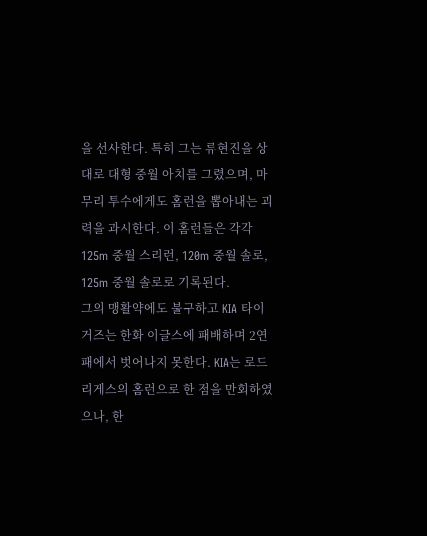을 선사한다. 특히 그는 류현진을 상대로 대형 중월 아치를 그렸으며, 마무리 투수에게도 홈런을 뽑아내는 괴력을 과시한다. 이 홈런들은 각각 125m 중월 스리런, 120m 중월 솔로, 125m 중월 솔로로 기록된다.
그의 맹활약에도 불구하고 KIA 타이거즈는 한화 이글스에 패배하며 2연패에서 벗어나지 못한다. KIA는 로드리게스의 홈런으로 한 점을 만회하였으나, 한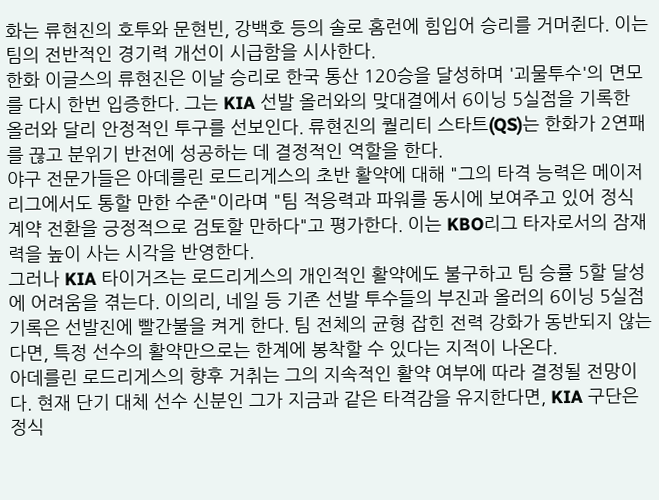화는 류현진의 호투와 문현빈, 강백호 등의 솔로 홈런에 힘입어 승리를 거머쥔다. 이는 팀의 전반적인 경기력 개선이 시급함을 시사한다.
한화 이글스의 류현진은 이날 승리로 한국 통산 120승을 달성하며 '괴물투수'의 면모를 다시 한번 입증한다. 그는 KIA 선발 올러와의 맞대결에서 6이닝 5실점을 기록한 올러와 달리 안정적인 투구를 선보인다. 류현진의 퀄리티 스타트(QS)는 한화가 2연패를 끊고 분위기 반전에 성공하는 데 결정적인 역할을 한다.
야구 전문가들은 아데를린 로드리게스의 초반 활약에 대해 "그의 타격 능력은 메이저리그에서도 통할 만한 수준"이라며 "팀 적응력과 파워를 동시에 보여주고 있어 정식 계약 전환을 긍정적으로 검토할 만하다"고 평가한다. 이는 KBO리그 타자로서의 잠재력을 높이 사는 시각을 반영한다.
그러나 KIA 타이거즈는 로드리게스의 개인적인 활약에도 불구하고 팀 승률 5할 달성에 어려움을 겪는다. 이의리, 네일 등 기존 선발 투수들의 부진과 올러의 6이닝 5실점 기록은 선발진에 빨간불을 켜게 한다. 팀 전체의 균형 잡힌 전력 강화가 동반되지 않는다면, 특정 선수의 활약만으로는 한계에 봉착할 수 있다는 지적이 나온다.
아데를린 로드리게스의 향후 거취는 그의 지속적인 활약 여부에 따라 결정될 전망이다. 현재 단기 대체 선수 신분인 그가 지금과 같은 타격감을 유지한다면, KIA 구단은 정식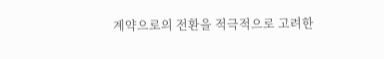계약으로의 전환을 적극적으로 고려한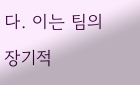다. 이는 팀의 장기적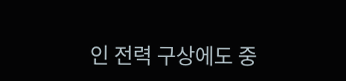인 전력 구상에도 중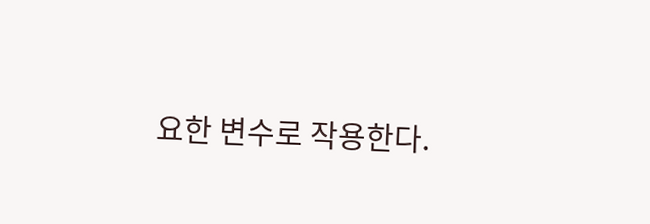요한 변수로 작용한다.